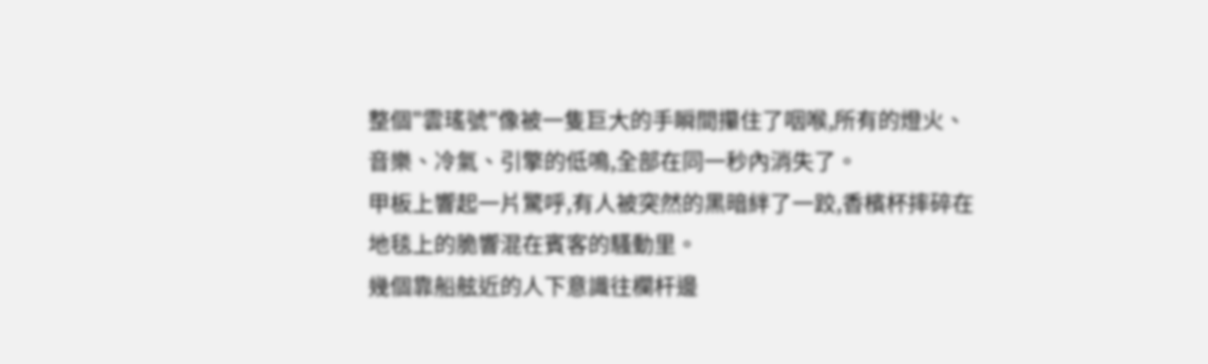整個"雲瑤號"像被一隻巨大的手瞬間攥住了咽喉,所有的燈火、音樂、冷氣、引擎的低鳴,全部在同一秒內消失了。
甲板上響起一片驚呼,有人被突然的黑暗絆了一跤,香檳杯摔碎在地毯上的脆響混在賓客的騷動里。
幾個靠船舷近的人下意識往欄杆邊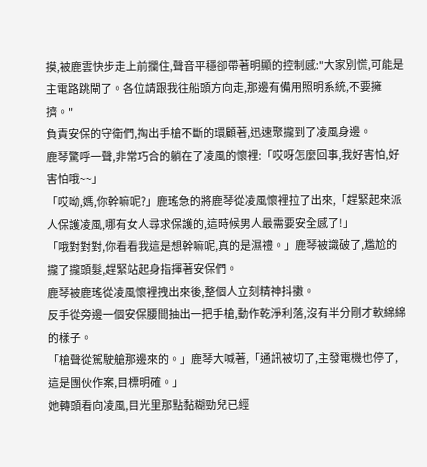摸,被鹿雲快步走上前攔住,聲音平穩卻帶著明顯的控制感:"大家別慌,可能是主電路跳閘了。各位請跟我往船頭方向走,那邊有備用照明系統,不要擁擠。"
負責安保的守衛們,掏出手槍不斷的環顧著,迅速聚攏到了凌風身邊。
鹿琴驚呼一聲,非常巧合的躺在了凌風的懷裡:「哎呀怎麼回事,我好害怕,好害怕哦~~」
「哎呦,媽,你幹嘛呢?」鹿瑤急的將鹿琴從凌風懷裡拉了出來,「趕緊起來派人保護凌風,哪有女人尋求保護的,這時候男人最需要安全感了!」
「哦對對對,你看看我這是想幹嘛呢,真的是濕禮。」鹿琴被識破了,尷尬的攏了攏頭髮,趕緊站起身指揮著安保們。
鹿琴被鹿瑤從凌風懷裡拽出來後,整個人立刻精神抖擻。
反手從旁邊一個安保腰間抽出一把手槍,動作乾淨利落,沒有半分剛才軟綿綿的樣子。
「槍聲從駕駛艙那邊來的。」鹿琴大喊著,「通訊被切了,主發電機也停了,這是團伙作案,目標明確。」
她轉頭看向凌風,目光里那點黏糊勁兒已經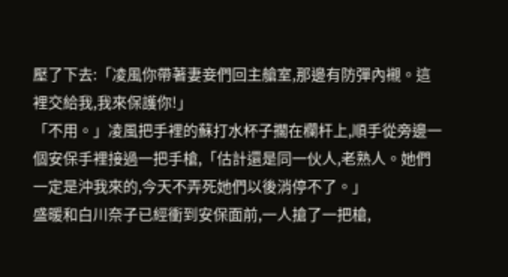壓了下去:「凌風你帶著妻妾們回主艙室,那邊有防彈內襯。這裡交給我,我來保護你!」
「不用。」凌風把手裡的蘇打水杯子擱在欄杆上,順手從旁邊一個安保手裡接過一把手槍,「估計還是同一伙人,老熟人。她們一定是沖我來的,今天不弄死她們以後消停不了。」
盛暖和白川奈子已經衝到安保面前,一人搶了一把槍,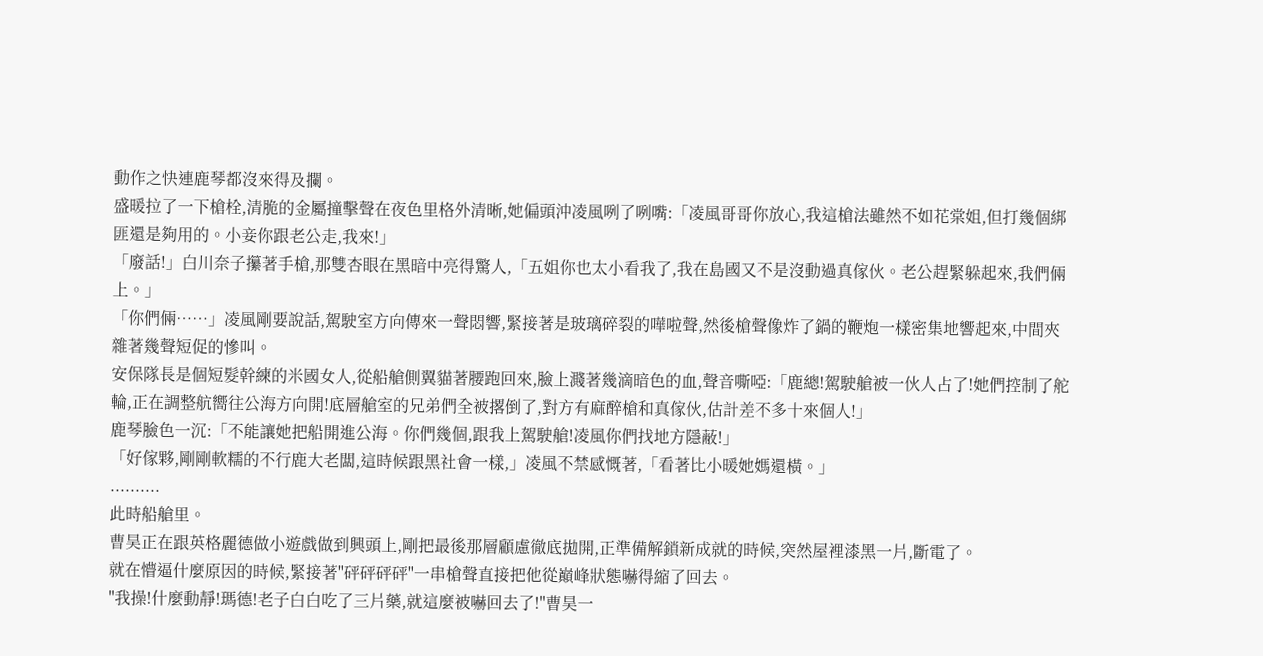動作之快連鹿琴都沒來得及攔。
盛暖拉了一下槍栓,清脆的金屬撞擊聲在夜色里格外清晰,她偏頭沖凌風咧了咧嘴:「凌風哥哥你放心,我這槍法雖然不如花棠姐,但打幾個綁匪還是夠用的。小妾你跟老公走,我來!」
「廢話!」白川奈子攥著手槍,那雙杏眼在黑暗中亮得驚人,「五姐你也太小看我了,我在島國又不是沒動過真傢伙。老公趕緊躲起來,我們倆上。」
「你們倆……」凌風剛要說話,駕駛室方向傳來一聲悶響,緊接著是玻璃碎裂的嘩啦聲,然後槍聲像炸了鍋的鞭炮一樣密集地響起來,中間夾雜著幾聲短促的慘叫。
安保隊長是個短髮幹練的米國女人,從船艙側翼貓著腰跑回來,臉上濺著幾滴暗色的血,聲音嘶啞:「鹿總!駕駛艙被一伙人占了!她們控制了舵輪,正在調整航嚮往公海方向開!底層艙室的兄弟們全被撂倒了,對方有麻醉槍和真傢伙,估計差不多十來個人!」
鹿琴臉色一沉:「不能讓她把船開進公海。你們幾個,跟我上駕駛艙!凌風你們找地方隱蔽!」
「好傢夥,剛剛軟糯的不行鹿大老闆,這時候跟黑社會一樣,」凌風不禁感慨著,「看著比小暖她媽還橫。」
..........
此時船艙里。
曹昊正在跟英格麗德做小遊戲做到興頭上,剛把最後那層顧慮徹底拋開,正準備解鎖新成就的時候,突然屋裡漆黑一片,斷電了。
就在懵逼什麼原因的時候,緊接著"砰砰砰砰"一串槍聲直接把他從巔峰狀態嚇得縮了回去。
"我操!什麼動靜!瑪德!老子白白吃了三片藥,就這麼被嚇回去了!"曹昊一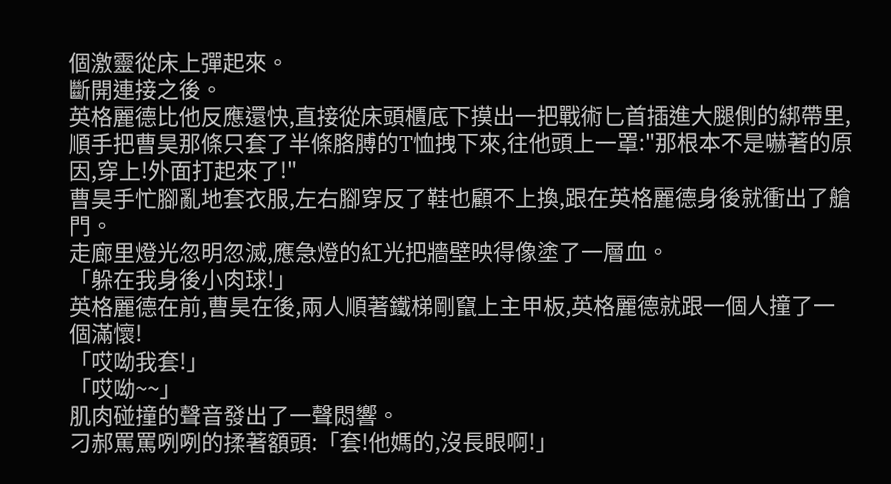個激靈從床上彈起來。
斷開連接之後。
英格麗德比他反應還快,直接從床頭櫃底下摸出一把戰術匕首插進大腿側的綁帶里,順手把曹昊那條只套了半條胳膊的T恤拽下來,往他頭上一罩:"那根本不是嚇著的原因,穿上!外面打起來了!"
曹昊手忙腳亂地套衣服,左右腳穿反了鞋也顧不上換,跟在英格麗德身後就衝出了艙門。
走廊里燈光忽明忽滅,應急燈的紅光把牆壁映得像塗了一層血。
「躲在我身後小肉球!」
英格麗德在前,曹昊在後,兩人順著鐵梯剛竄上主甲板,英格麗德就跟一個人撞了一個滿懷!
「哎呦我套!」
「哎呦~~」
肌肉碰撞的聲音發出了一聲悶響。
刁郝罵罵咧咧的揉著額頭:「套!他媽的,沒長眼啊!」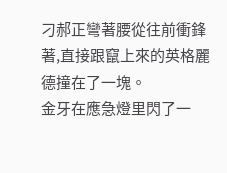刁郝正彎著腰從往前衝鋒著,直接跟竄上來的英格麗德撞在了一塊。
金牙在應急燈里閃了一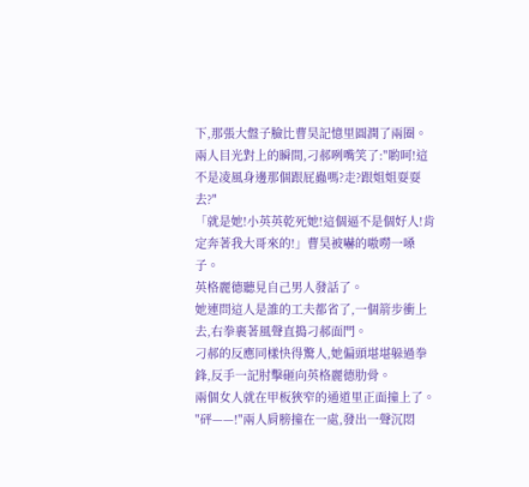下,那張大盤子臉比曹昊記憶里圓潤了兩圈。
兩人目光對上的瞬間,刁郝咧嘴笑了:"喲呵!這不是凌風身邊那個跟屁蟲嗎?走?跟姐姐耍耍去?"
「就是她!小英英乾死她!這個逼不是個好人!肯定奔著我大哥來的!」曹昊被嚇的嗷嘮一嗓子。
英格麗德聽見自己男人發話了。
她連問這人是誰的工夫都省了,一個箭步衝上去,右拳裹著風聲直搗刁郝面門。
刁郝的反應同樣快得驚人,她偏頭堪堪躲過拳鋒,反手一記肘擊砸向英格麗德肋骨。
兩個女人就在甲板狹窄的通道里正面撞上了。
"砰——!"兩人肩膀撞在一處,發出一聲沉悶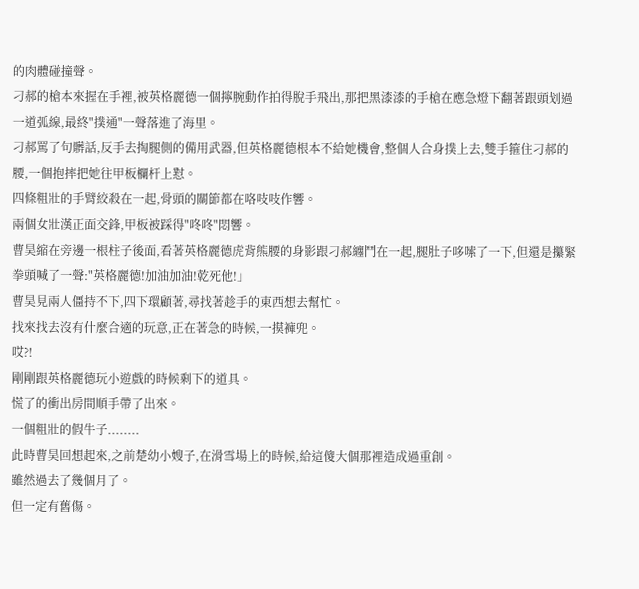的肉體碰撞聲。
刁郝的槍本來握在手裡,被英格麗德一個擰腕動作拍得脫手飛出,那把黑漆漆的手槍在應急燈下翻著跟頭划過一道弧線,最終"撲通"一聲落進了海里。
刁郝罵了句髒話,反手去掏腿側的備用武器,但英格麗德根本不給她機會,整個人合身撲上去,雙手箍住刁郝的腰,一個抱摔把她往甲板欄杆上懟。
四條粗壯的手臂絞殺在一起,骨頭的關節都在咯吱吱作響。
兩個女壯漢正面交鋒,甲板被踩得"咚咚"悶響。
曹昊縮在旁邊一根柱子後面,看著英格麗德虎背熊腰的身影跟刁郝纏鬥在一起,腿肚子哆嗦了一下,但還是攥緊拳頭喊了一聲:"英格麗德!加油加油!乾死他!」
曹昊見兩人僵持不下,四下環顧著,尋找著趁手的東西想去幫忙。
找來找去沒有什麼合適的玩意,正在著急的時候,一摸褲兜。
哎?!
剛剛跟英格麗德玩小遊戲的時候剩下的道具。
慌了的衝出房間順手帶了出來。
一個粗壯的假牛子........
此時曹昊回想起來,之前楚幼小嫂子,在滑雪場上的時候,給這傻大個那裡造成過重創。
雖然過去了幾個月了。
但一定有舊傷。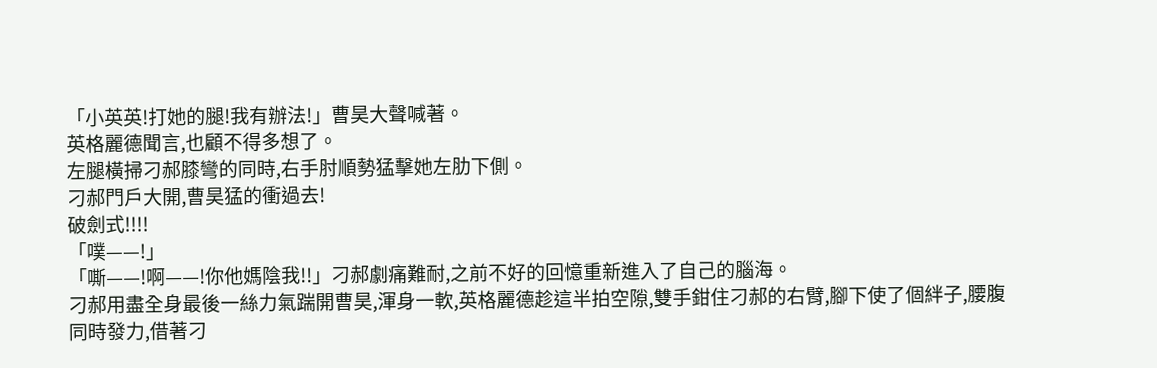「小英英!打她的腿!我有辦法!」曹昊大聲喊著。
英格麗德聞言,也顧不得多想了。
左腿橫掃刁郝膝彎的同時,右手肘順勢猛擊她左肋下側。
刁郝門戶大開,曹昊猛的衝過去!
破劍式!!!!
「噗——!」
「嘶——!啊——!你他媽陰我!!」刁郝劇痛難耐,之前不好的回憶重新進入了自己的腦海。
刁郝用盡全身最後一絲力氣踹開曹昊,渾身一軟,英格麗德趁這半拍空隙,雙手鉗住刁郝的右臂,腳下使了個絆子,腰腹同時發力,借著刁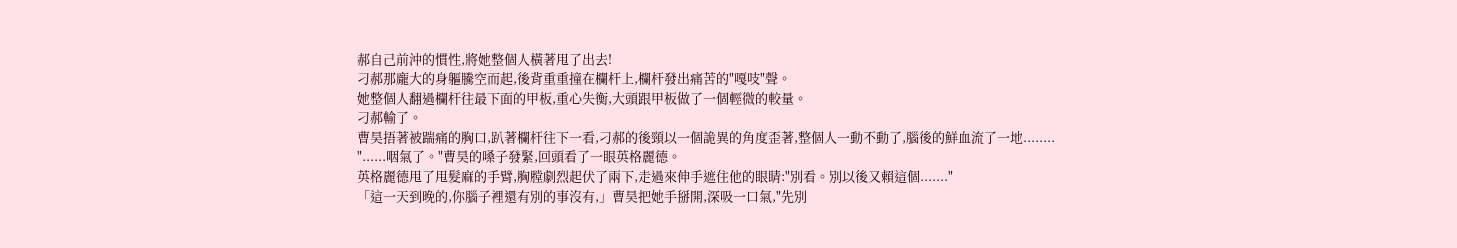郝自己前沖的慣性,將她整個人橫著甩了出去!
刁郝那龐大的身軀騰空而起,後背重重撞在欄杆上,欄杆發出痛苦的"嘎吱"聲。
她整個人翻過欄杆往最下面的甲板,重心失衡,大頭跟甲板做了一個輕微的較量。
刁郝輸了。
曹昊捂著被踹痛的胸口,趴著欄杆往下一看,刁郝的後頸以一個詭異的角度歪著,整個人一動不動了,腦後的鮮血流了一地........
"......咽氣了。"曹昊的嗓子發緊,回頭看了一眼英格麗德。
英格麗德甩了甩髮麻的手臂,胸膛劇烈起伏了兩下,走過來伸手遮住他的眼睛:"別看。別以後又賴這個......."
「這一天到晚的,你腦子裡還有別的事沒有,」曹昊把她手掰開,深吸一口氣,"先別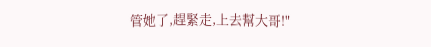管她了,趕緊走,上去幫大哥!"